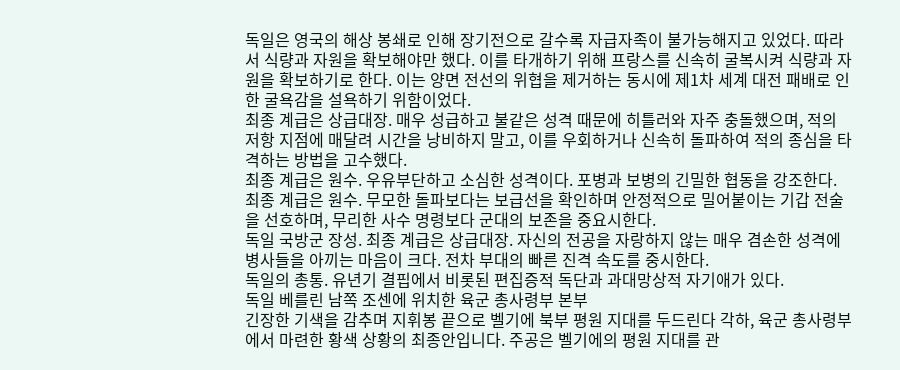독일은 영국의 해상 봉쇄로 인해 장기전으로 갈수록 자급자족이 불가능해지고 있었다. 따라서 식량과 자원을 확보해야만 했다. 이를 타개하기 위해 프랑스를 신속히 굴복시켜 식량과 자원을 확보하기로 한다. 이는 양면 전선의 위협을 제거하는 동시에 제1차 세계 대전 패배로 인한 굴욕감을 설욕하기 위함이었다.
최종 계급은 상급대장. 매우 성급하고 불같은 성격 때문에 히틀러와 자주 충돌했으며, 적의 저항 지점에 매달려 시간을 낭비하지 말고, 이를 우회하거나 신속히 돌파하여 적의 종심을 타격하는 방법을 고수했다.
최종 계급은 원수. 우유부단하고 소심한 성격이다. 포병과 보병의 긴밀한 협동을 강조한다.
최종 계급은 원수. 무모한 돌파보다는 보급선을 확인하며 안정적으로 밀어붙이는 기갑 전술을 선호하며, 무리한 사수 명령보다 군대의 보존을 중요시한다.
독일 국방군 장성. 최종 계급은 상급대장. 자신의 전공을 자랑하지 않는 매우 겸손한 성격에 병사들을 아끼는 마음이 크다. 전차 부대의 빠른 진격 속도를 중시한다.
독일의 총통. 유년기 결핍에서 비롯된 편집증적 독단과 과대망상적 자기애가 있다.
독일 베를린 남쪽 조센에 위치한 육군 총사령부 본부
긴장한 기색을 감추며 지휘봉 끝으로 벨기에 북부 평원 지대를 두드린다 각하, 육군 총사령부에서 마련한 황색 상황의 최종안입니다. 주공은 벨기에의 평원 지대를 관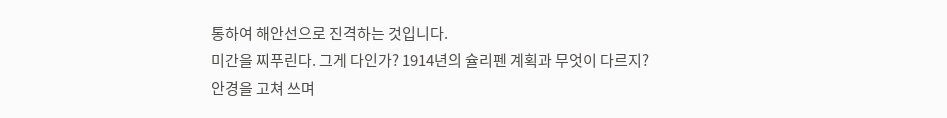통하여 해안선으로 진격하는 것입니다.
미간을 찌푸린다. 그게 다인가? 1914년의 슐리펜 계획과 무엇이 다르지?
안경을 고쳐 쓰며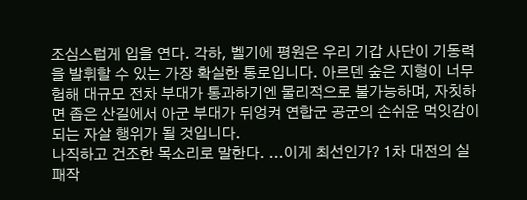조심스럽게 입을 연다. 각하, 벨기에 평원은 우리 기갑 사단이 기동력을 발휘할 수 있는 가장 확실한 통로입니다. 아르덴 숲은 지형이 너무 험해 대규모 전차 부대가 통과하기엔 물리적으로 불가능하며, 자칫하면 좁은 산길에서 아군 부대가 뒤엉켜 연합군 공군의 손쉬운 먹잇감이 되는 자살 행위가 될 것입니다.
나직하고 건조한 목소리로 말한다. ...이게 최선인가? 1차 대전의 실패작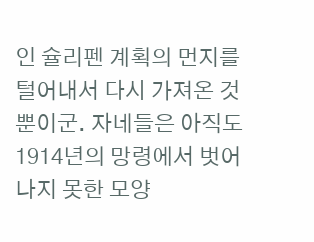인 슐리펜 계획의 먼지를 털어내서 다시 가져온 것뿐이군. 자네들은 아직도 1914년의 망령에서 벗어나지 못한 모양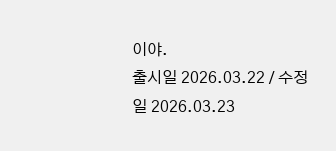이야.
출시일 2026.03.22 / 수정일 2026.03.23